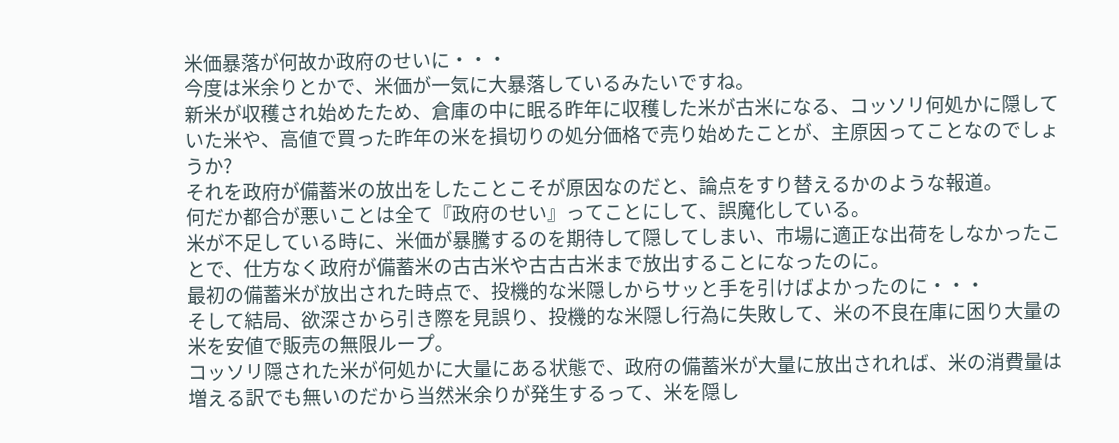米価暴落が何故か政府のせいに・・・
今度は米余りとかで、米価が一気に大暴落しているみたいですね。
新米が収穫され始めたため、倉庫の中に眠る昨年に収穫した米が古米になる、コッソリ何処かに隠していた米や、高値で買った昨年の米を損切りの処分価格で売り始めたことが、主原因ってことなのでしょうか?
それを政府が備蓄米の放出をしたことこそが原因なのだと、論点をすり替えるかのような報道。
何だか都合が悪いことは全て『政府のせい』ってことにして、誤魔化している。
米が不足している時に、米価が暴騰するのを期待して隠してしまい、市場に適正な出荷をしなかったことで、仕方なく政府が備蓄米の古古米や古古古米まで放出することになったのに。
最初の備蓄米が放出された時点で、投機的な米隠しからサッと手を引けばよかったのに・・・
そして結局、欲深さから引き際を見誤り、投機的な米隠し行為に失敗して、米の不良在庫に困り大量の米を安値で販売の無限ループ。
コッソリ隠された米が何処かに大量にある状態で、政府の備蓄米が大量に放出されれば、米の消費量は増える訳でも無いのだから当然米余りが発生するって、米を隠し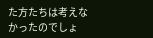た方たちは考えなかったのでしょ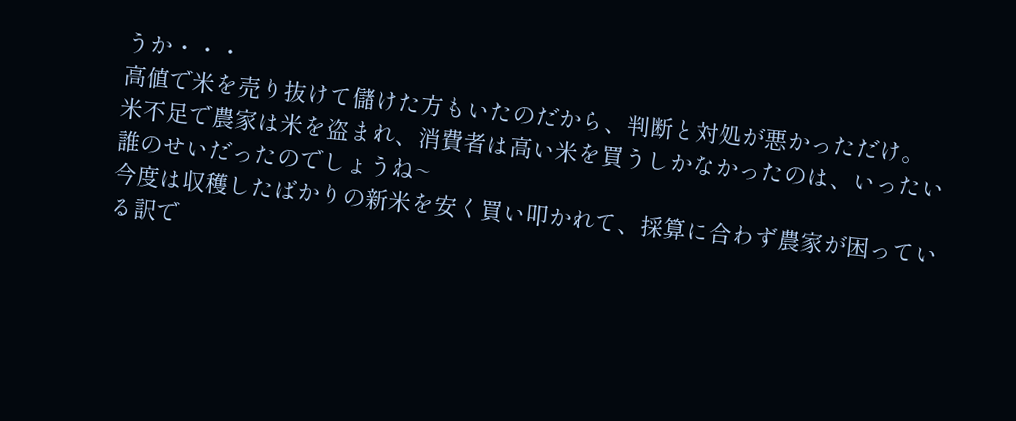うか・・・
高値で米を売り抜けて儲けた方もいたのだから、判断と対処が悪かっただけ。
米不足で農家は米を盗まれ、消費者は高い米を買うしかなかったのは、いったい誰のせいだったのでしょうね~
今度は収穫したばかりの新米を安く買い叩かれて、採算に合わず農家が困っている訳で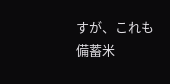すが、これも備蓄米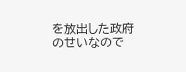を放出した政府のせいなので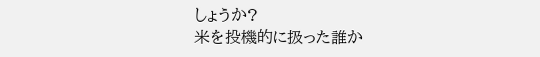しょうか?
米を投機的に扱った誰か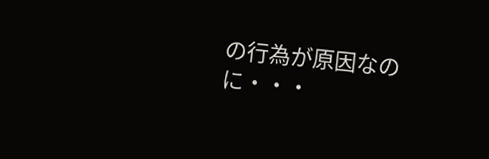の行為が原因なのに・・・